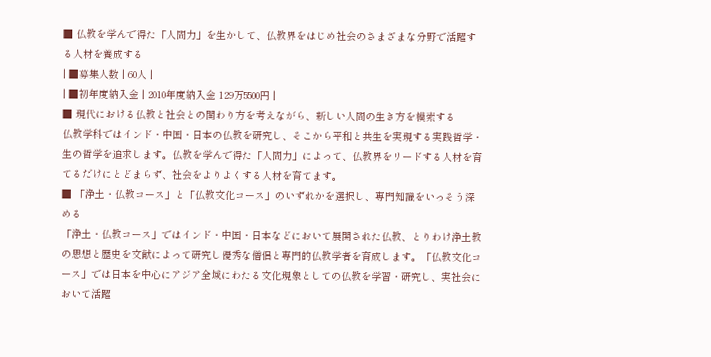■ 仏教を学んで得た「人間力」を生かして、仏教界をはじめ社会のさまざまな分野で活躍する人材を養成する
| ■募集人数 | 60人 |
| ■初年度納入金 | 2010年度納入金 129万5500円 |
■ 現代における仏教と社会との関わり方を考えながら、新しい人間の生き方を模索する
仏教学科ではインド・中国・日本の仏教を研究し、そこから平和と共生を実現する実践哲学・生の哲学を追求します。仏教を学んで得た「人間力」によって、仏教界をリードする人材を育てるだけにとどまらず、社会をよりよくする人材を育てます。
■ 「浄土・仏教コース」と「仏教文化コース」のいずれかを選択し、専門知識をいっそう深める
「浄土・仏教コース」ではインド・中国・日本などにおいて展開された仏教、とりわけ浄土教の思想と歴史を文献によって研究し優秀な僧侶と専門的仏教学者を育成します。「仏教文化コース」では日本を中心にアジア全域にわたる文化現象としての仏教を学習・研究し、実社会において活躍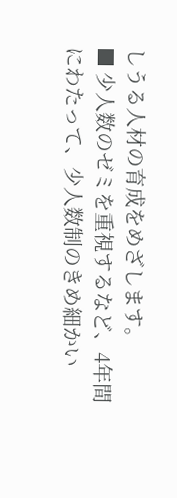しうる人材の育成をめざします。
■ 少人数のゼミを重視するなど、4年間にわたって、少人数制のきめ細かい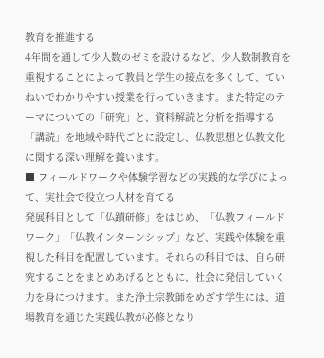教育を推進する
4年間を通して少人数のゼミを設けるなど、少人数制教育を重視することによって教員と学生の接点を多くして、ていねいでわかりやすい授業を行っていきます。また特定のテーマについての「研究」と、資料解読と分析を指導する「講読」を地域や時代ごとに設定し、仏教思想と仏教文化に関する深い理解を養います。
■ フィールドワークや体験学習などの実践的な学びによって、実社会で役立つ人材を育てる
発展科目として「仏蹟研修」をはじめ、「仏教フィールドワーク」「仏教インターンシップ」など、実践や体験を重視した科目を配置しています。それらの科目では、自ら研究することをまとめあげるとともに、社会に発信していく力を身につけます。また浄土宗教師をめざす学生には、道場教育を通じた実践仏教が必修となり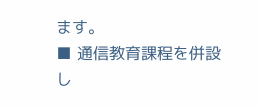ます。
■ 通信教育課程を併設し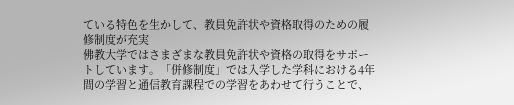ている特色を生かして、教員免許状や資格取得のための履修制度が充実
佛教大学ではさまざまな教員免許状や資格の取得をサポートしています。「併修制度」では入学した学科における4年間の学習と通信教育課程での学習をあわせて行うことで、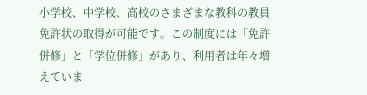小学校、中学校、高校のさまざまな教科の教員免許状の取得が可能です。この制度には「免許併修」と「学位併修」があり、利用者は年々増えていま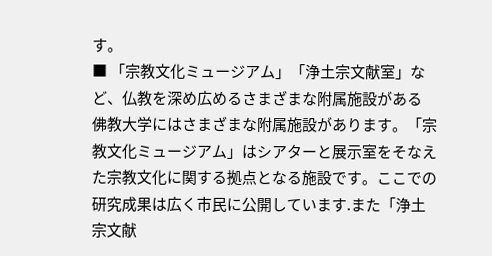す。
■ 「宗教文化ミュージアム」「浄土宗文献室」など、仏教を深め広めるさまざまな附属施設がある
佛教大学にはさまざまな附属施設があります。「宗教文化ミュージアム」はシアターと展示室をそなえた宗教文化に関する拠点となる施設です。ここでの研究成果は広く市民に公開しています.また「浄土宗文献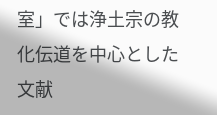室」では浄土宗の教化伝道を中心とした文献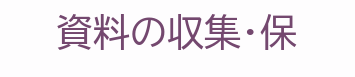資料の収集・保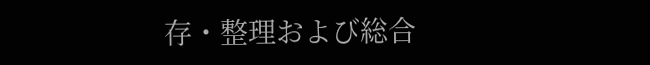存・整理および総合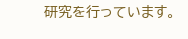研究を行っています。